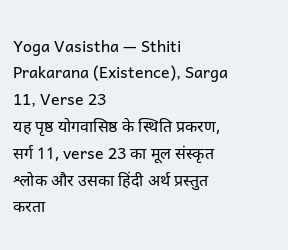Yoga Vasistha — Sthiti Prakarana (Existence), Sarga 11, Verse 23
यह पृष्ठ योगवासिष्ठ के स्थिति प्रकरण, सर्ग 11, verse 23 का मूल संस्कृत श्लोक और उसका हिंदी अर्थ प्रस्तुत करता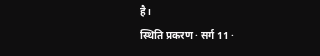है।
स्थिति प्रकरण · सर्ग 11 ·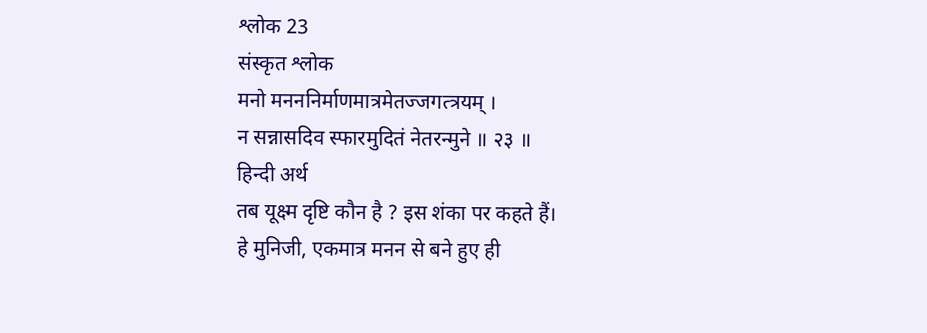श्लोक 23
संस्कृत श्लोक
मनो मनननिर्माणमात्रमेतज्जगत्त्रयम् ।
न सन्नासदिव स्फारमुदितं नेतरन्मुने ॥ २३ ॥
हिन्दी अर्थ
तब यूक्ष्म दृष्टि कौन है ? इस शंका पर कहते हैं।
हे मुनिजी, एकमात्र मनन से बने हुए ही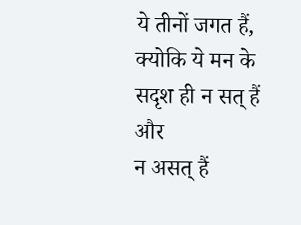ये तीनों जगत हैं, क्योकि ये मन के सदृश ही न सत् हैं और
न असत् हैं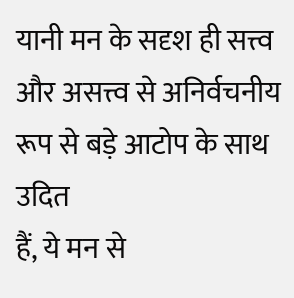यानी मन के सदृश ही सत्त्व और असत्त्व से अनिर्वचनीय रूप से बड़े आटोप के साथ उदित
हैं, ये मन से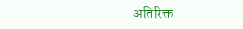अतिरिक्त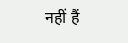नहीं हैं